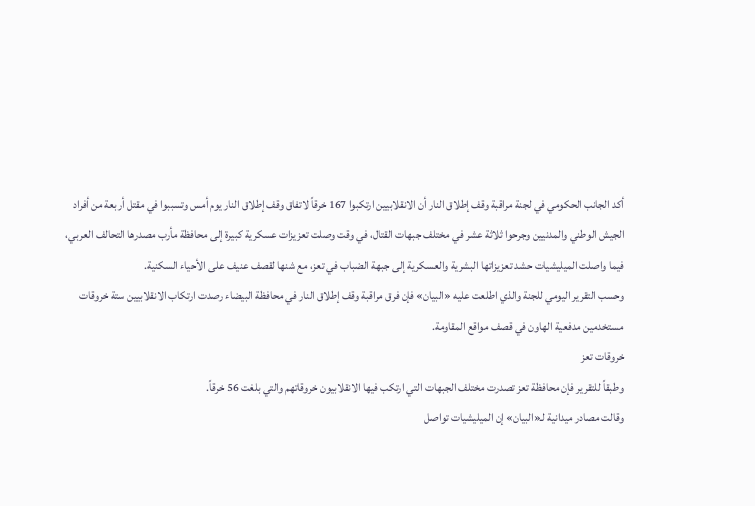أكد الجانب الحكومي في لجنة مراقبة وقف إطلاق النار أن الانقلابيين ارتكبوا 167 خرقاً لاتفاق وقف إطلاق النار يوم أمس وتسببوا في مقتل أربعة من أفراد الجيش الوطني والمدنيين وجرحوا ثلاثة عشر في مختلف جبهات القتال، في وقت وصلت تعزيزات عسكرية كبيرة إلى محافظة مأرب مصدرها التحالف العربي، فيما واصلت الميليشيات حشد تعزيزاتها البشرية والعسكرية إلى جبهة الضباب في تعز، مع شنها لقصف عنيف على الأحياء السكنية.
وحسب التقرير اليومي للجنة والذي اطلعت عليه «البيان» فإن فرق مراقبة وقف إطلاق النار في محافظة البيضاء رصدت ارتكاب الانقلابيين ستة خروقات مستخدمين مدفعية الهاون في قصف مواقع المقاومة.
خروقات تعز
وطبقاً للتقرير فإن محافظة تعز تصدرت مختلف الجبهات التي ارتكب فيها الانقلابيون خروقاتهم والتي بلغت 56 خرقاً.
وقالت مصادر ميدانية لـ«البيان» إن الميليشيات تواصل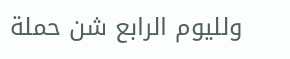ولليوم الرابع شن حملة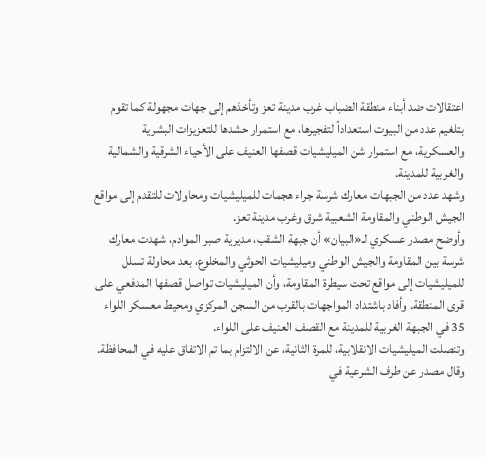اعتقالات ضد أبناء منطقة الضباب غرب مدينة تعز وتأخذهم إلى جهات مجهولة كما تقوم بتلغيم عدد من البيوت استعداداً لتفجيرها، مع استمرار حشدها للتعزيزات البشرية والعسكرية، مع استمرار شن الميليشيات قصفها العنيف على الأحياء الشرقية والشمالية والغربية للمدينة.
وشهد عدد من الجبهات معارك شرسة جراء هجمات للميليشيات ومحاولات للتقدم إلى مواقع الجيش الوطني والمقاومة الشعبية شرق وغرب مدينة تعز.
وأوضح مصدر عسكري لـ«البيان» أن جبهة الشقب، مديرية صبر الموادم، شهدت معارك شرسة بين المقاومة والجيش الوطني وميليشيات الحوثي والمخلوع، بعد محاولة تسلل للميليشيات إلى مواقع تحت سيطرة المقاومة، وأن الميليشيات تواصل قصفها المدفعي على قرى المنطقة. وأفاد باشتداد المواجهات بالقرب من السجن المركزي ومحيط معسكر اللواء 35 في الجبهة الغربية للمدينة مع القصف العنيف على اللواء.
وتنصلت الميليشيات الانقلابية، للمرة الثانية، عن الالتزام بما تم الاتفاق عليه في المحافظة. وقال مصدر عن طرف الشرعية في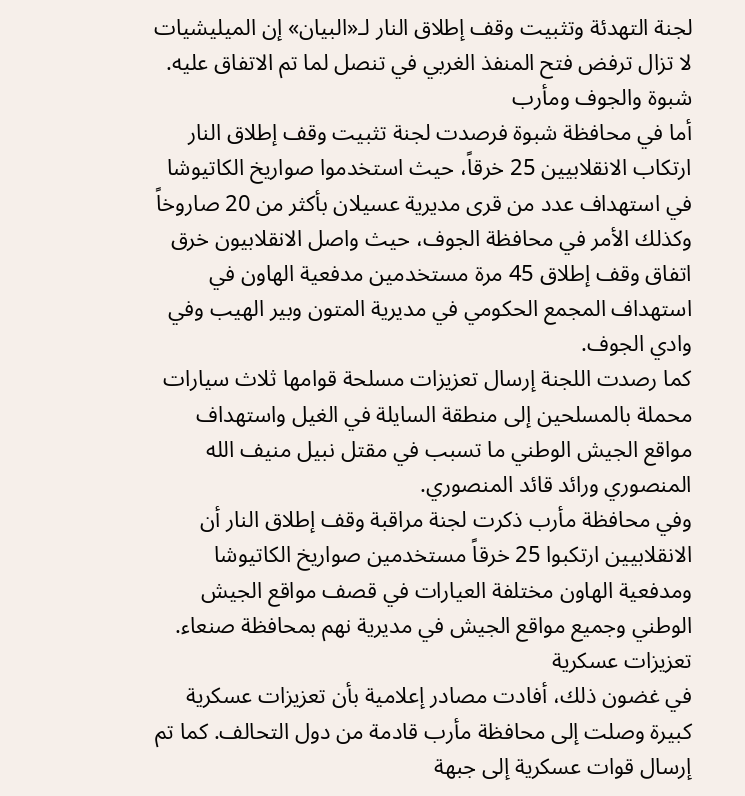لجنة التهدئة وتثبيت وقف إطلاق النار لـ«البيان» إن الميليشيات لا تزال ترفض فتح المنفذ الغربي في تنصل لما تم الاتفاق عليه.
شبوة والجوف ومأرب
أما في محافظة شبوة فرصدت لجنة تثبيت وقف إطلاق النار ارتكاب الانقلابيين 25 خرقاً، حيث استخدموا صواريخ الكاتيوشا في استهداف عدد من قرى مديرية عسيلان بأكثر من 20 صاروخاً وكذلك الأمر في محافظة الجوف، حيث واصل الانقلابيون خرق اتفاق وقف إطلاق 45 مرة مستخدمين مدفعية الهاون في استهداف المجمع الحكومي في مديرية المتون وبير الهيب وفي وادي الجوف.
كما رصدت اللجنة إرسال تعزيزات مسلحة قوامها ثلاث سيارات محملة بالمسلحين إلى منطقة السايلة في الغيل واستهداف مواقع الجيش الوطني ما تسبب في مقتل نبيل منيف الله المنصوري ورائد قائد المنصوري.
وفي محافظة مأرب ذكرت لجنة مراقبة وقف إطلاق النار أن الانقلابيين ارتكبوا 25 خرقاً مستخدمين صواريخ الكاتيوشا ومدفعية الهاون مختلفة العيارات في قصف مواقع الجيش الوطني وجميع مواقع الجيش في مديرية نهم بمحافظة صنعاء.
تعزيزات عسكرية
في غضون ذلك، أفادت مصادر إعلامية بأن تعزيزات عسكرية كبيرة وصلت إلى محافظة مأرب قادمة من دول التحالف. كما تم إرسال قوات عسكرية إلى جبهة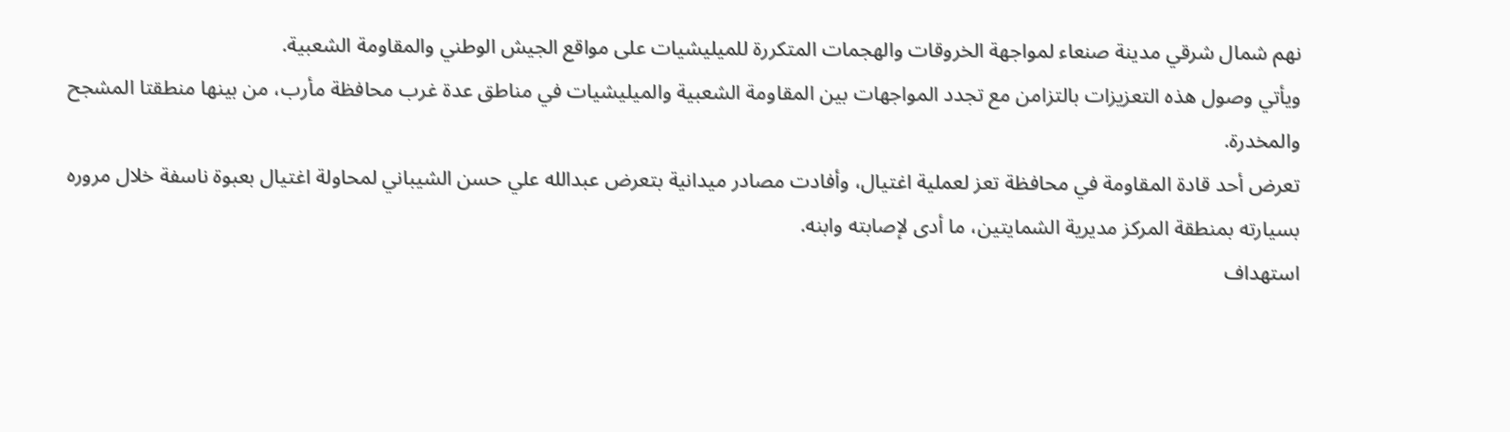نهم شمال شرقي مدينة صنعاء لمواجهة الخروقات والهجمات المتكررة للميليشيات على مواقع الجيش الوطني والمقاومة الشعبية.
ويأتي وصول هذه التعزيزات بالتزامن مع تجدد المواجهات بين المقاومة الشعبية والميليشيات في مناطق عدة غرب محافظة مأرب، من بينها منطقتا المشجح والمخدرة.
تعرض أحد قادة المقاومة في محافظة تعز لعملية اغتيال، وأفادت مصادر ميدانية بتعرض عبدالله علي حسن الشيباني لمحاولة اغتيال بعبوة ناسفة خلال مروره بسيارته بمنطقة المركز مديرية الشمايتين، ما أدى لإصابته وابنه.
استهداف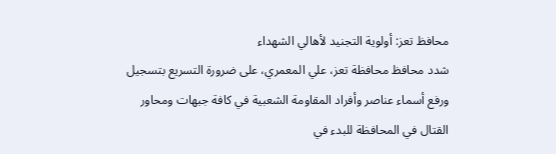محافظ تعز: أولوية التجنيد لأهالي الشهداء
شدد محافظ محافظة تعز، علي المعمري، على ضرورة التسريع بتسجيل ورفع أسماء عناصر وأفراد المقاومة الشعبية في كافة جبهات ومحاور القتال في المحافظة للبدء في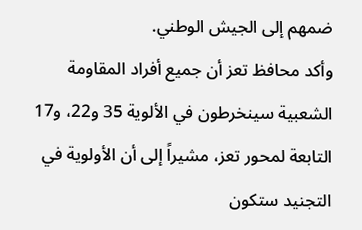ضمهم إلى الجيش الوطني.
وأكد محافظ تعز أن جميع أفراد المقاومة الشعبية سينخرطون في الألوية 35 و22، و17 التابعة لمحور تعز، مشيراً إلى أن الأولوية في التجنيد ستكون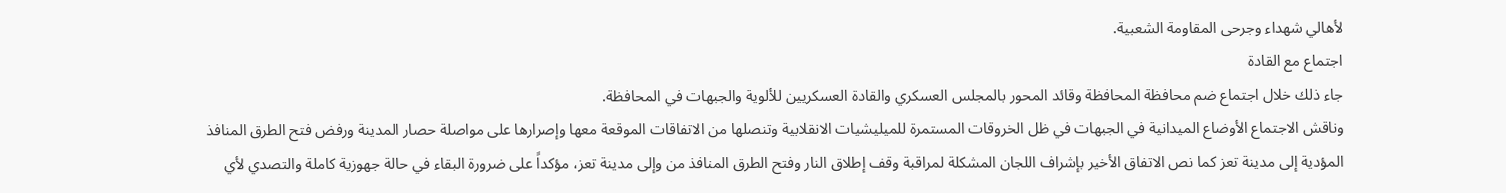لأهالي شهداء وجرحى المقاومة الشعبية.
اجتماع مع القادة
جاء ذلك خلال اجتماع ضم محافظة المحافظة وقائد المحور بالمجلس العسكري والقادة العسكريين للألوية والجبهات في المحافظة.
وناقش الاجتماع الأوضاع الميدانية في الجبهات في ظل الخروقات المستمرة للميليشيات الانقلابية وتنصلها من الاتفاقات الموقعة معها وإصرارها على مواصلة حصار المدينة ورفض فتح الطرق المنافذ المؤدية إلى مدينة تعز كما نص الاتفاق الأخير بإشراف اللجان المشكلة لمراقبة وقف إطلاق النار وفتح الطرق المنافذ من وإلى مدينة تعز، مؤكداً على ضرورة البقاء في حالة جهوزية كاملة والتصدي لأي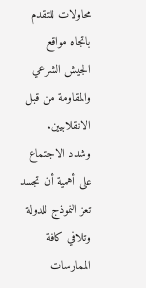محاولات للتقدم باتجاه مواقع الجيش الشرعي والمقاومة من قبل الانقلابيين.
وشدد الاجتماع على أهمية أن تجسد تعز النموذج للدولة وتلافي كافة الممارسات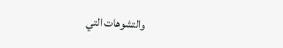والتشوهات التي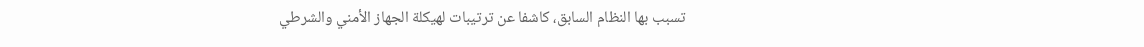تسبب بها النظام السابق، كاشفا عن ترتيبات لهيكلة الجهاز الأمني والشرطي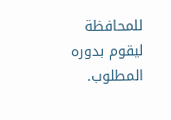للمحافظة ليقوم بدوره المطلوب.